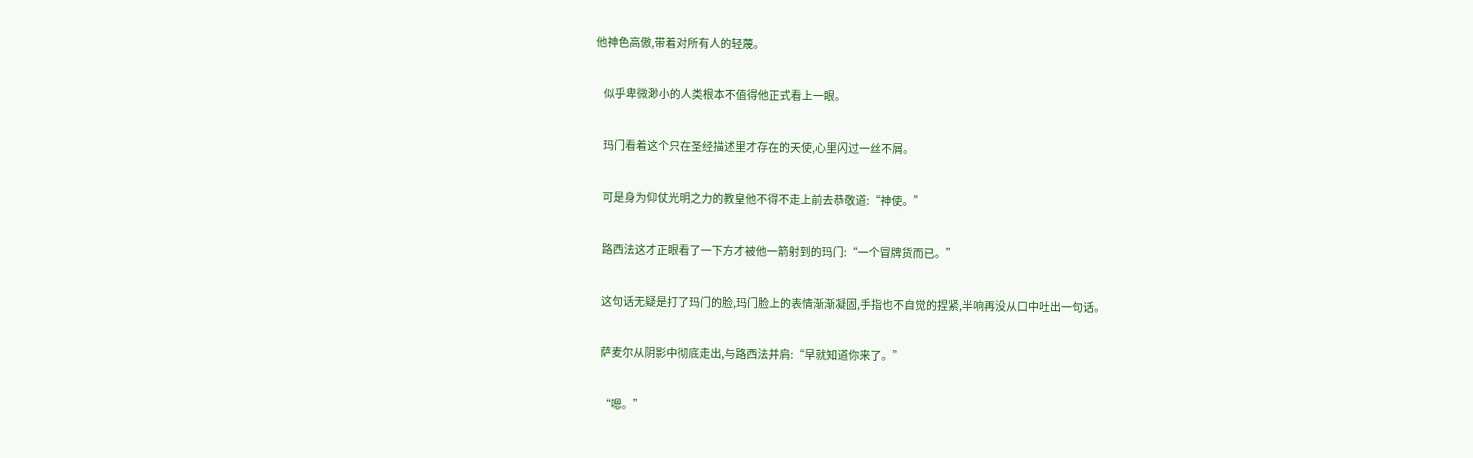他神色高傲,带着对所有人的轻蔑。

    似乎卑微渺小的人类根本不值得他正式看上一眼。

    玛门看着这个只在圣经描述里才存在的天使,心里闪过一丝不屑。

    可是身为仰仗光明之力的教皇他不得不走上前去恭敬道:“神使。”

    路西法这才正眼看了一下方才被他一箭射到的玛门:“一个冒牌货而已。”

    这句话无疑是打了玛门的脸,玛门脸上的表情渐渐凝固,手指也不自觉的捏紧,半响再没从口中吐出一句话。

    萨麦尔从阴影中彻底走出,与路西法并肩:“早就知道你来了。”

    “嗯。”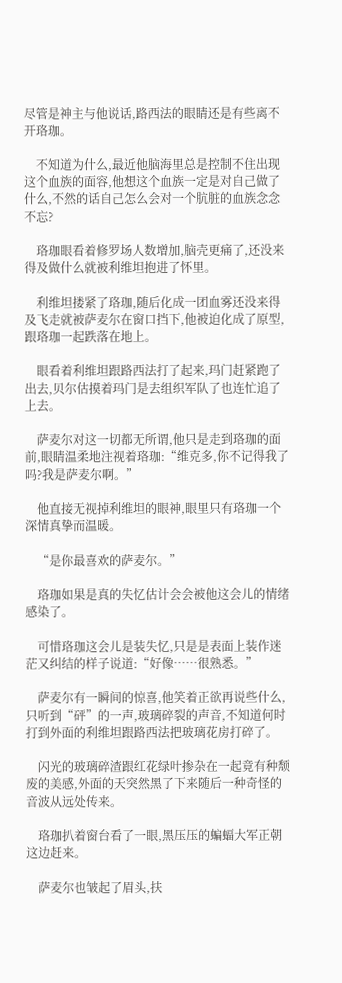尽管是神主与他说话,路西法的眼睛还是有些离不开珞珈。

    不知道为什么,最近他脑海里总是控制不住出现这个血族的面容,他想这个血族一定是对自己做了什么,不然的话自己怎么会对一个肮脏的血族念念不忘?

    珞珈眼看着修罗场人数增加,脑壳更痛了,还没来得及做什么就被利维坦抱进了怀里。

    利维坦搂紧了珞珈,随后化成一团血雾还没来得及飞走就被萨麦尔在窗口挡下,他被迫化成了原型,跟珞珈一起跌落在地上。

    眼看着利维坦跟路西法打了起来,玛门赶紧跑了出去,贝尔估摸着玛门是去组织军队了也连忙追了上去。

    萨麦尔对这一切都无所谓,他只是走到珞珈的面前,眼睛温柔地注视着珞珈:“维克多,你不记得我了吗?我是萨麦尔啊。”

    他直接无视掉利维坦的眼神,眼里只有珞珈一个深情真挚而温暖。

    “是你最喜欢的萨麦尔。”

    珞珈如果是真的失忆估计会会被他这会儿的情绪感染了。

    可惜珞珈这会儿是装失忆,只是是表面上装作迷茫又纠结的样子说道:“好像……很熟悉。”

    萨麦尔有一瞬间的惊喜,他笑着正欲再说些什么,只听到“砰”的一声,玻璃碎裂的声音,不知道何时打到外面的利维坦跟路西法把玻璃花房打碎了。

    闪光的玻璃碎渣跟红花绿叶掺杂在一起竟有种颓废的美感,外面的天突然黑了下来随后一种奇怪的音波从远处传来。

    珞珈扒着窗台看了一眼,黑压压的蝙蝠大军正朝这边赶来。

    萨麦尔也皱起了眉头,扶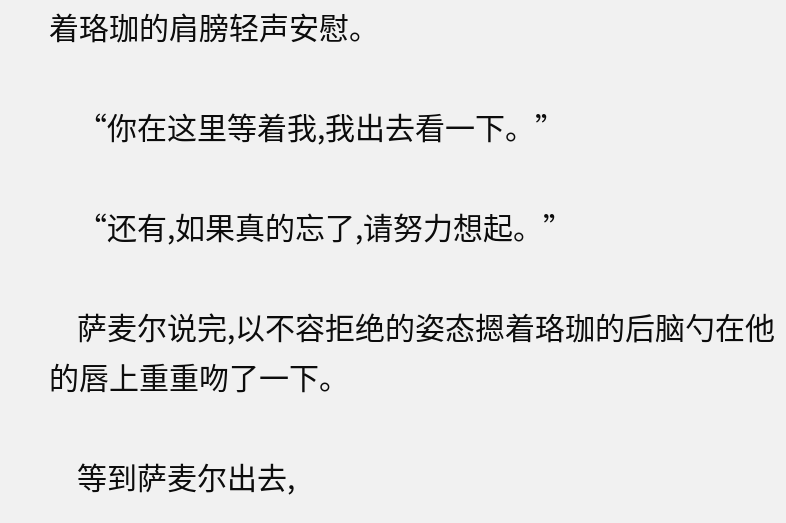着珞珈的肩膀轻声安慰。

    “你在这里等着我,我出去看一下。”

    “还有,如果真的忘了,请努力想起。”

    萨麦尔说完,以不容拒绝的姿态摁着珞珈的后脑勺在他的唇上重重吻了一下。

    等到萨麦尔出去,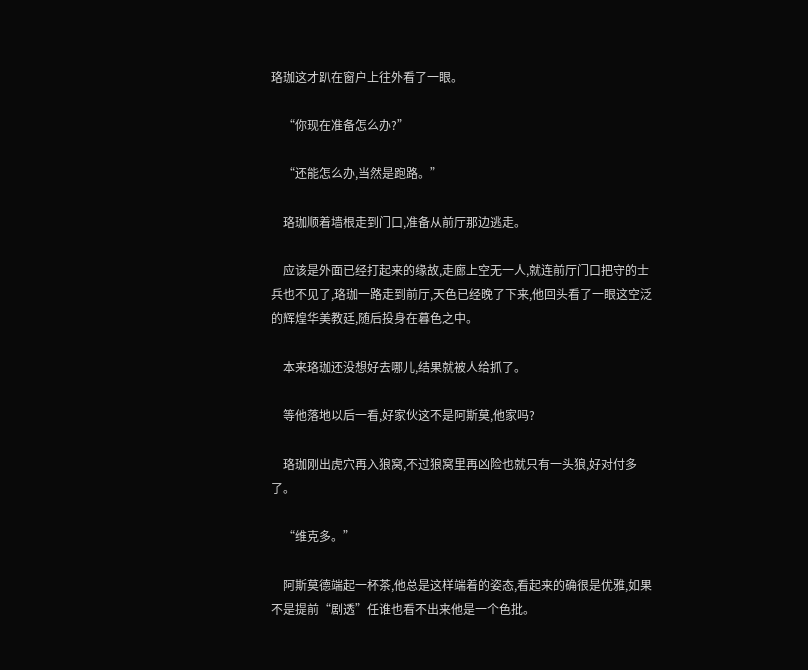珞珈这才趴在窗户上往外看了一眼。

    “你现在准备怎么办?”

    “还能怎么办,当然是跑路。”

    珞珈顺着墙根走到门口,准备从前厅那边逃走。

    应该是外面已经打起来的缘故,走廊上空无一人,就连前厅门口把守的士兵也不见了,珞珈一路走到前厅,天色已经晚了下来,他回头看了一眼这空泛的辉煌华美教廷,随后投身在暮色之中。

    本来珞珈还没想好去哪儿,结果就被人给抓了。

    等他落地以后一看,好家伙这不是阿斯莫,他家吗?

    珞珈刚出虎穴再入狼窝,不过狼窝里再凶险也就只有一头狼,好对付多了。

    “维克多。”

    阿斯莫德端起一杯茶,他总是这样端着的姿态,看起来的确很是优雅,如果不是提前“剧透”任谁也看不出来他是一个色批。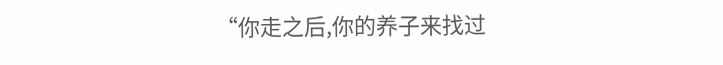“你走之后,你的养子来找过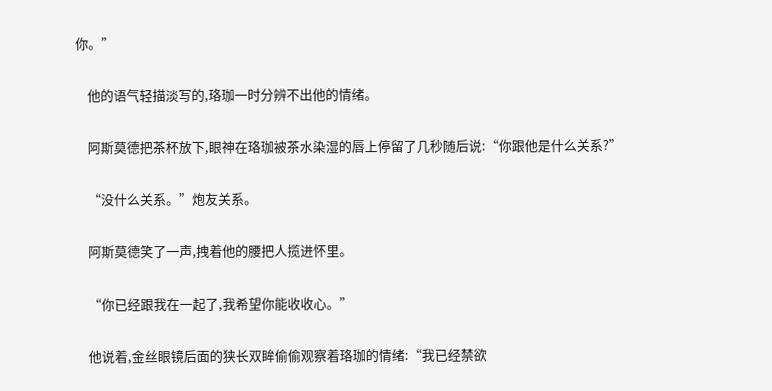你。”

    他的语气轻描淡写的,珞珈一时分辨不出他的情绪。

    阿斯莫德把茶杯放下,眼神在珞珈被茶水染湿的唇上停留了几秒随后说:“你跟他是什么关系?”

    “没什么关系。”炮友关系。

    阿斯莫德笑了一声,拽着他的腰把人揽进怀里。

    “你已经跟我在一起了,我希望你能收收心。”

    他说着,金丝眼镜后面的狭长双眸偷偷观察着珞珈的情绪:“我已经禁欲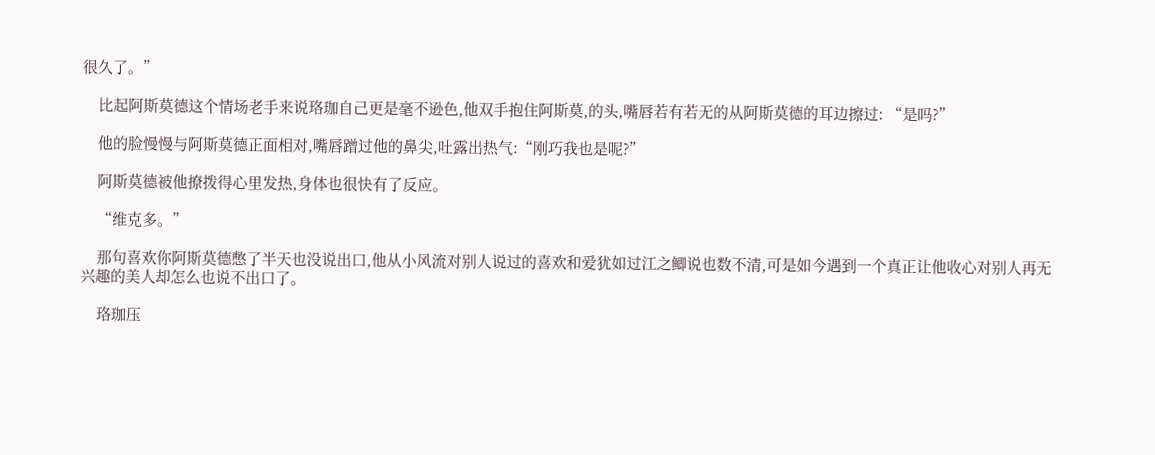很久了。”

    比起阿斯莫德这个情场老手来说珞珈自己更是毫不逊色,他双手抱住阿斯莫,的头,嘴唇若有若无的从阿斯莫德的耳边擦过: “是吗?”

    他的脸慢慢与阿斯莫德正面相对,嘴唇蹭过他的鼻尖,吐露出热气:“刚巧我也是呢?”

    阿斯莫德被他撩拨得心里发热,身体也很快有了反应。

    “维克多。”

    那句喜欢你阿斯莫德憋了半天也没说出口,他从小风流对别人说过的喜欢和爱犹如过江之鲫说也数不清,可是如今遇到一个真正让他收心对别人再无兴趣的美人却怎么也说不出口了。

    珞珈压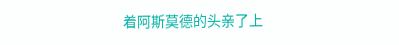着阿斯莫德的头亲了上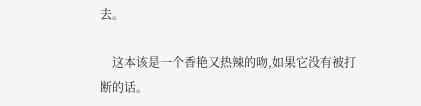去。

    这本该是一个香艳又热辣的吻,如果它没有被打断的话。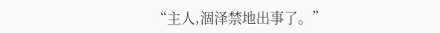“主人,涸泽禁地出事了。”